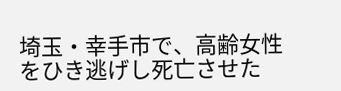埼玉・幸手市で、高齢女性をひき逃げし死亡させた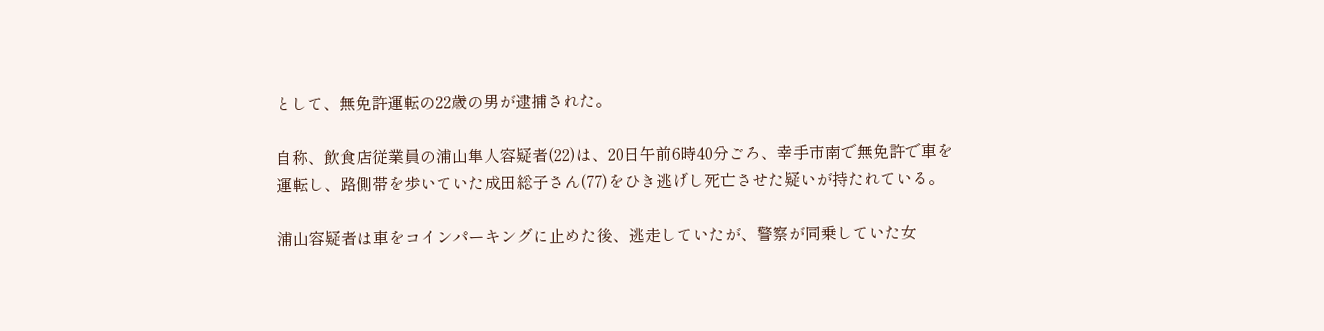として、無免許運転の22歳の男が逮捕された。

自称、飲食店従業員の浦山隼人容疑者(22)は、20日午前6時40分ごろ、幸手市南で無免許で車を運転し、路側帯を歩いていた成田総子さん(77)をひき逃げし死亡させた疑いが持たれている。

浦山容疑者は車をコインパーキングに止めた後、逃走していたが、警察が同乗していた女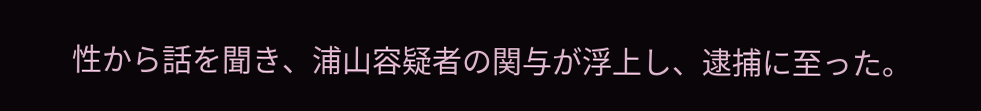性から話を聞き、浦山容疑者の関与が浮上し、逮捕に至った。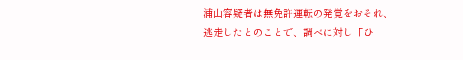浦山容疑者は無免許運転の発覚をおそれ、逃走したとのことで、調べに対し「ひ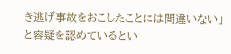き逃げ事故をおこしたことには間違いない」と容疑を認めているとい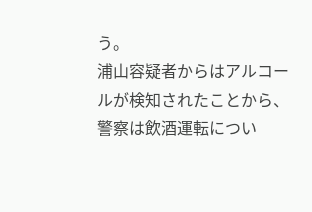う。
浦山容疑者からはアルコールが検知されたことから、警察は飲酒運転につい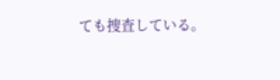ても捜査している。